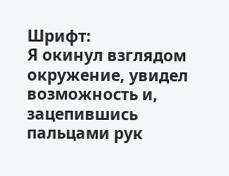Шрифт:
Я окинул взглядом окружение, увидел возможность и, зацепившись пальцами рук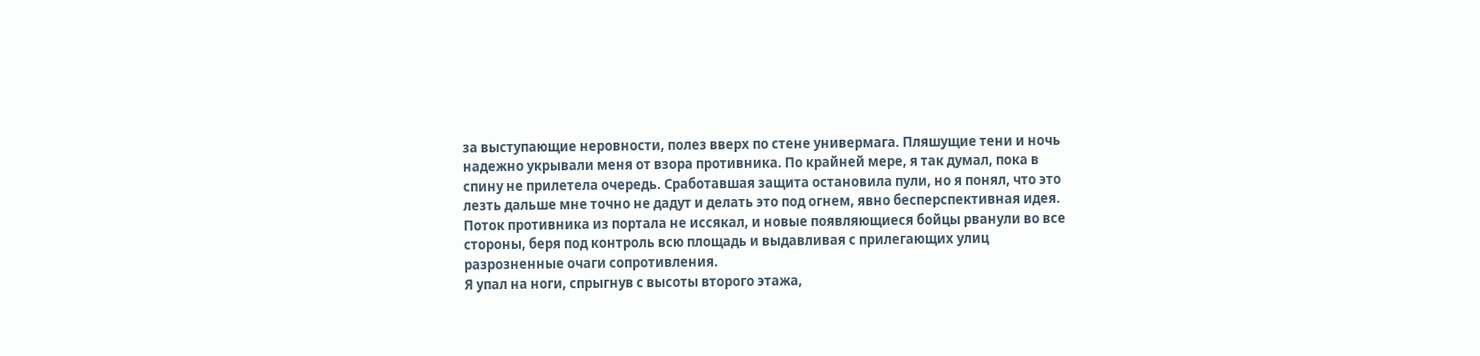за выступающие неровности, полез вверх по стене универмага. Пляшущие тени и ночь надежно укрывали меня от взора противника. По крайней мере, я так думал, пока в спину не прилетела очередь. Сработавшая защита остановила пули, но я понял, что это лезть дальше мне точно не дадут и делать это под огнем, явно бесперспективная идея.
Поток противника из портала не иссякал, и новые появляющиеся бойцы рванули во все стороны, беря под контроль всю площадь и выдавливая с прилегающих улиц разрозненные очаги сопротивления.
Я упал на ноги, спрыгнув с высоты второго этажа,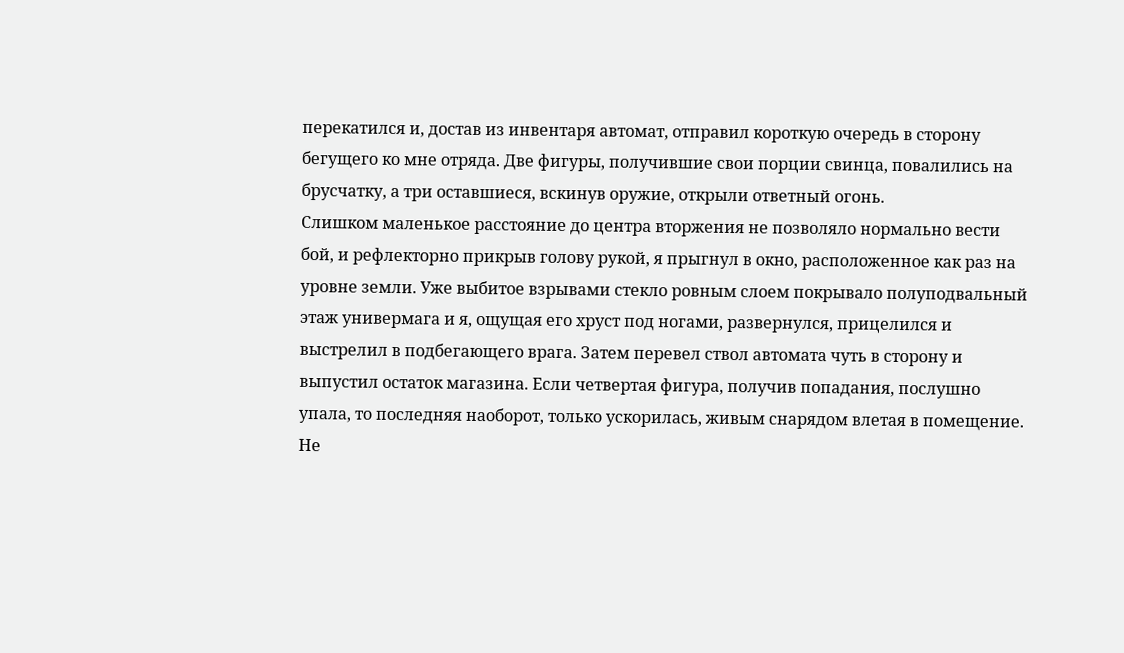перекатился и, достав из инвентаря автомат, отправил короткую очередь в сторону бегущего ко мне отряда. Две фигуры, получившие свои порции свинца, повалились на брусчатку, а три оставшиеся, вскинув оружие, открыли ответный огонь.
Слишком маленькое расстояние до центра вторжения не позволяло нормально вести бой, и рефлекторно прикрыв голову рукой, я прыгнул в окно, расположенное как раз на уровне земли. Уже выбитое взрывами стекло ровным слоем покрывало полуподвальный этаж универмага и я, ощущая его хруст под ногами, развернулся, прицелился и выстрелил в подбегающего врага. Затем перевел ствол автомата чуть в сторону и выпустил остаток магазина. Если четвертая фигура, получив попадания, послушно упала, то последняя наоборот, только ускорилась, живым снарядом влетая в помещение. Не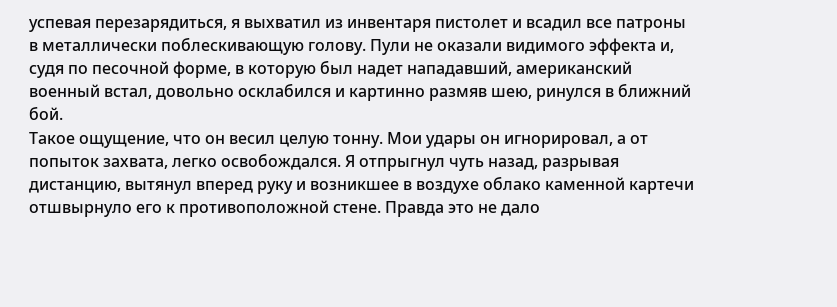успевая перезарядиться, я выхватил из инвентаря пистолет и всадил все патроны в металлически поблескивающую голову. Пули не оказали видимого эффекта и, судя по песочной форме, в которую был надет нападавший, американский военный встал, довольно осклабился и картинно размяв шею, ринулся в ближний бой.
Такое ощущение, что он весил целую тонну. Мои удары он игнорировал, а от попыток захвата, легко освобождался. Я отпрыгнул чуть назад, разрывая дистанцию, вытянул вперед руку и возникшее в воздухе облако каменной картечи отшвырнуло его к противоположной стене. Правда это не дало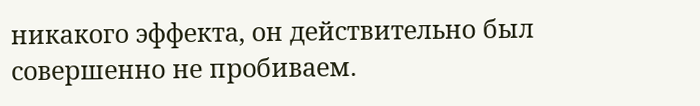никакого эффекта, он действительно был совершенно не пробиваем.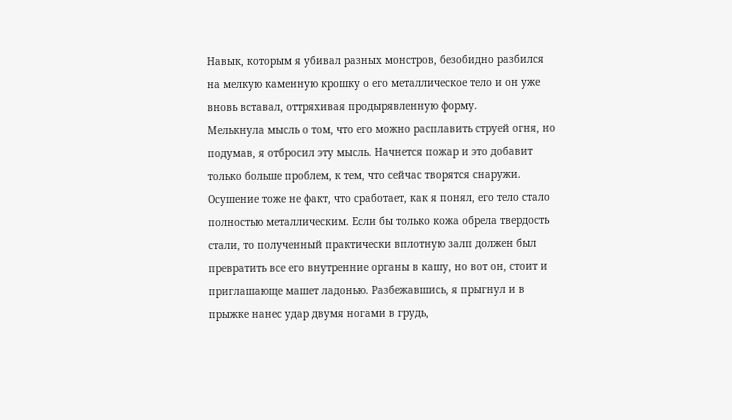Навык, которым я убивал разных монстров, безобидно разбился на мелкую каменную крошку о его металлическое тело и он уже вновь вставал, оттряхивая продырявленную форму.
Мелькнула мысль о том, что его можно расплавить струей огня, но подумав, я отбросил эту мысль. Начнется пожар и это добавит только больше проблем, к тем, что сейчас творятся снаружи. Осушение тоже не факт, что сработает, как я понял, его тело стало полностью металлическим. Если бы только кожа обрела твердость стали, то полученный практически вплотную залп должен был превратить все его внутренние органы в кашу, но вот он, стоит и приглашающе машет ладонью. Разбежавшись, я прыгнул и в прыжке нанес удар двумя ногами в грудь,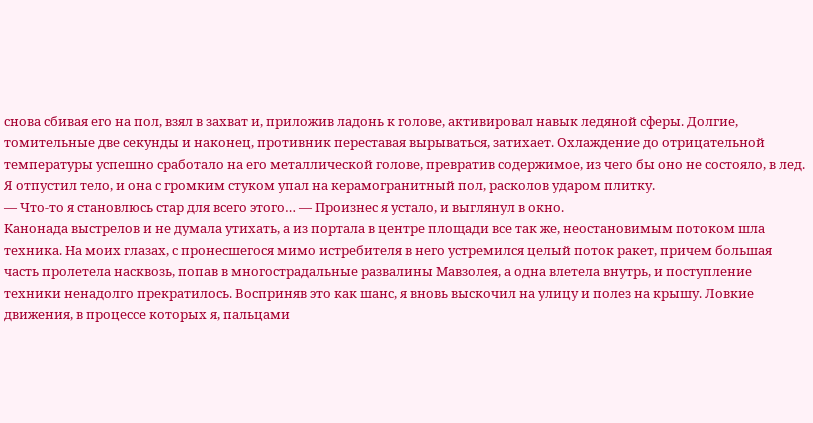снова сбивая его на пол, взял в захват и, приложив ладонь к голове, активировал навык ледяной сферы. Долгие, томительные две секунды и наконец, противник переставая вырываться, затихает. Охлаждение до отрицательной температуры успешно сработало на его металлической голове, превратив содержимое, из чего бы оно не состояло, в лед.
Я отпустил тело, и она с громким стуком упал на керамогранитный пол, расколов ударом плитку.
— Что-то я становлюсь стар для всего этого… — Произнес я устало, и выглянул в окно.
Канонада выстрелов и не думала утихать, а из портала в центре площади все так же, неостановимым потоком шла техника. На моих глазах, с пронесшегося мимо истребителя в него устремился целый поток ракет, причем большая часть пролетела насквозь, попав в многострадальные развалины Мавзолея, а одна влетела внутрь, и поступление техники ненадолго прекратилось. Восприняв это как шанс, я вновь выскочил на улицу и полез на крышу. Ловкие движения, в процессе которых я, пальцами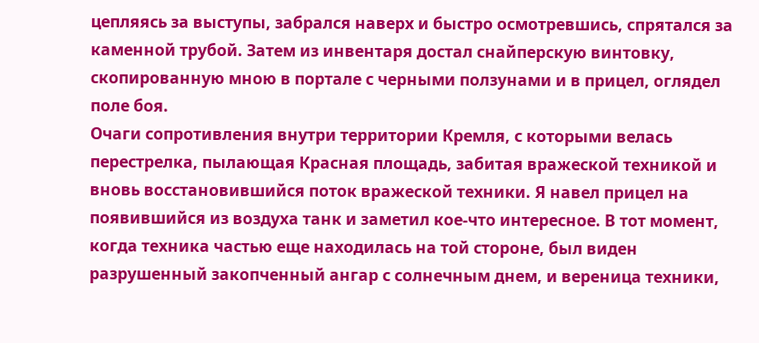цепляясь за выступы, забрался наверх и быстро осмотревшись, спрятался за каменной трубой. Затем из инвентаря достал снайперскую винтовку, скопированную мною в портале с черными ползунами и в прицел, оглядел поле боя.
Очаги сопротивления внутри территории Кремля, с которыми велась перестрелка, пылающая Красная площадь, забитая вражеской техникой и вновь восстановившийся поток вражеской техники. Я навел прицел на появившийся из воздуха танк и заметил кое-что интересное. В тот момент, когда техника частью еще находилась на той стороне, был виден разрушенный закопченный ангар с солнечным днем, и вереница техники,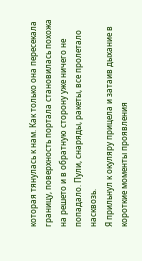которая тянулась к нам. Как только она пересекала границу, поверхность портала становилась похожа на решето и в обратную сторону уже ничего не попадало. Пули, снаряды, ракеты, все пролетало насквозь.
Я прильнул к окуляру прицела и затаив дыхание в короткие моменты проявления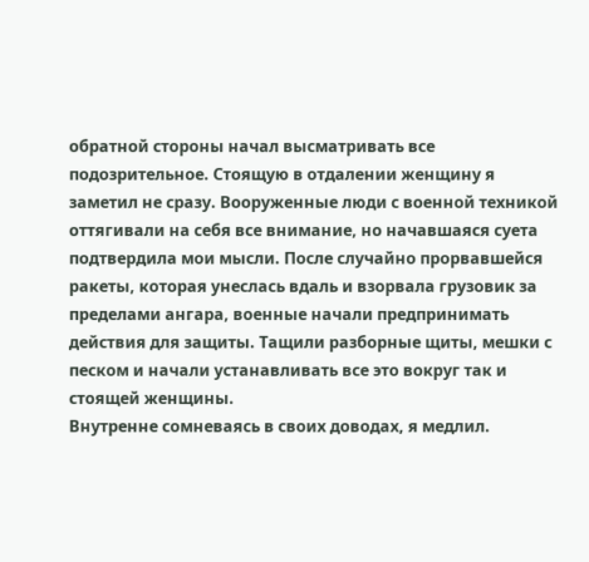обратной стороны начал высматривать все подозрительное. Стоящую в отдалении женщину я заметил не сразу. Вооруженные люди с военной техникой оттягивали на себя все внимание, но начавшаяся суета подтвердила мои мысли. После случайно прорвавшейся ракеты, которая унеслась вдаль и взорвала грузовик за пределами ангара, военные начали предпринимать действия для защиты. Тащили разборные щиты, мешки с песком и начали устанавливать все это вокруг так и стоящей женщины.
Внутренне сомневаясь в своих доводах, я медлил.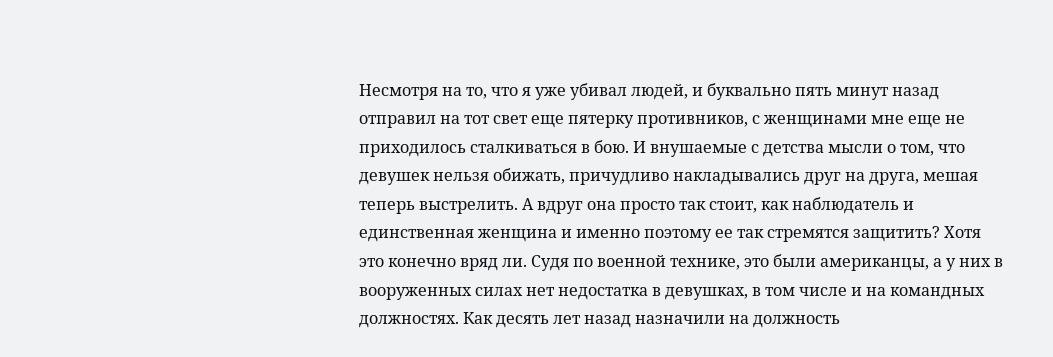Несмотря на то, что я уже убивал людей, и буквально пять минут назад отправил на тот свет еще пятерку противников, с женщинами мне еще не приходилось сталкиваться в бою. И внушаемые с детства мысли о том, что девушек нельзя обижать, причудливо накладывались друг на друга, мешая теперь выстрелить. А вдруг она просто так стоит, как наблюдатель и единственная женщина и именно поэтому ее так стремятся защитить? Хотя это конечно вряд ли. Судя по военной технике, это были американцы, а у них в вооруженных силах нет недостатка в девушках, в том числе и на командных должностях. Как десять лет назад назначили на должность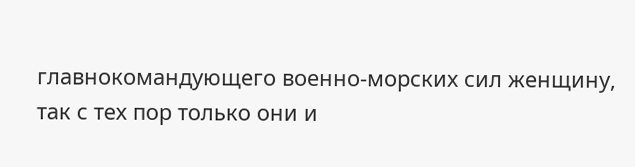главнокомандующего военно-морских сил женщину, так с тех пор только они и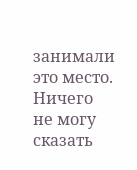занимали это место. Ничего не могу сказать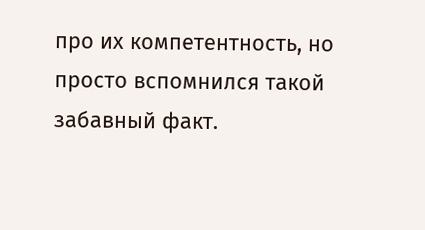про их компетентность, но просто вспомнился такой забавный факт.